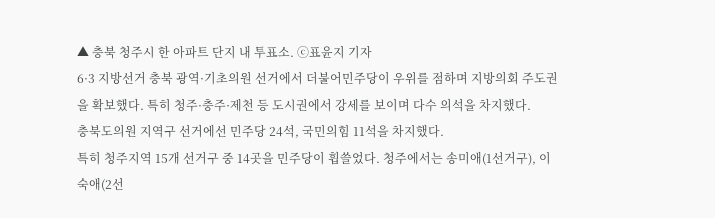▲ 충북 청주시 한 아파트 단지 내 투표소. ⓒ표윤지 기자
6·3 지방선거 충북 광역·기초의원 선거에서 더불어민주당이 우위를 점하며 지방의회 주도권을 확보했다. 특히 청주·충주·제천 등 도시권에서 강세를 보이며 다수 의석을 차지했다.
충북도의원 지역구 선거에선 민주당 24석, 국민의힘 11석을 차지했다.
특히 청주지역 15개 선거구 중 14곳을 민주당이 휩쓸었다. 청주에서는 송미애(1선거구), 이숙애(2선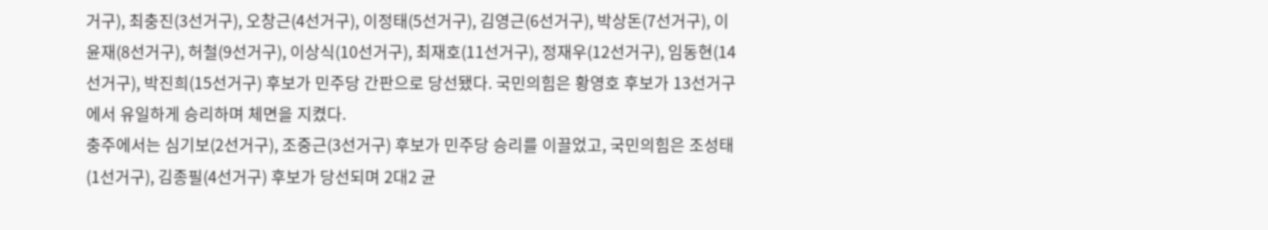거구), 최충진(3선거구), 오창근(4선거구), 이정태(5선거구), 김영근(6선거구), 박상돈(7선거구), 이윤재(8선거구), 허철(9선거구), 이상식(10선거구), 최재호(11선거구), 정재우(12선거구), 임동현(14선거구), 박진희(15선거구) 후보가 민주당 간판으로 당선됐다. 국민의힘은 황영호 후보가 13선거구에서 유일하게 승리하며 체면을 지켰다.
충주에서는 심기보(2선거구), 조중근(3선거구) 후보가 민주당 승리를 이끌었고, 국민의힘은 조성태(1선거구), 김종필(4선거구) 후보가 당선되며 2대2 균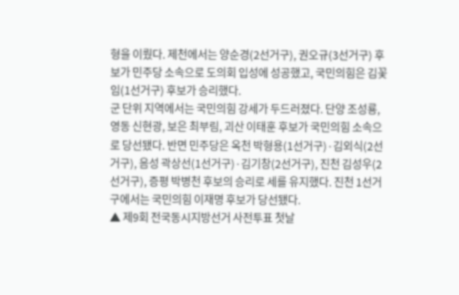형을 이뤘다. 제천에서는 양순경(2선거구), 권오규(3선거구) 후보가 민주당 소속으로 도의회 입성에 성공했고, 국민의힘은 김꽃임(1선거구) 후보가 승리했다.
군 단위 지역에서는 국민의힘 강세가 두드러졌다. 단양 조성룡, 영동 신현광, 보은 최부림, 괴산 이태훈 후보가 국민의힘 소속으로 당선됐다. 반면 민주당은 옥천 박형용(1선거구)·김외식(2선거구), 음성 곽상선(1선거구)·김기창(2선거구), 진천 김성우(2선거구), 증평 박병천 후보의 승리로 세를 유지했다. 진천 1선거구에서는 국민의힘 이재명 후보가 당선됐다.
▲ 제9회 전국동시지방선거 사전투표 첫날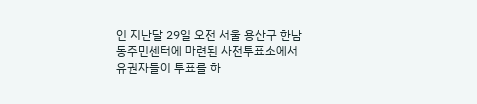인 지난달 29일 오전 서울 용산구 한남동주민센터에 마련된 사전투표소에서 유권자들이 투표를 하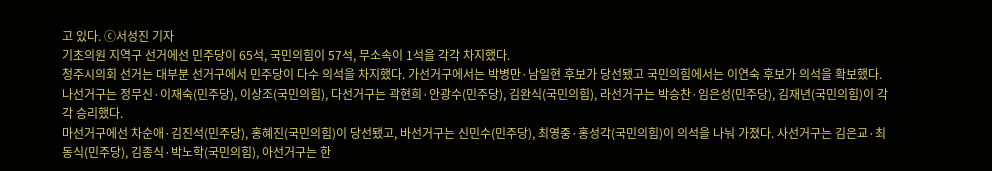고 있다. ⓒ서성진 기자
기초의원 지역구 선거에선 민주당이 65석, 국민의힘이 57석, 무소속이 1석을 각각 차지했다.
청주시의회 선거는 대부분 선거구에서 민주당이 다수 의석을 차지했다. 가선거구에서는 박병만·남일현 후보가 당선됐고 국민의힘에서는 이연숙 후보가 의석을 확보했다. 나선거구는 정무신·이재숙(민주당), 이상조(국민의힘), 다선거구는 곽현희·안광수(민주당), 김완식(국민의힘), 라선거구는 박승찬·임은성(민주당), 김재년(국민의힘)이 각각 승리했다.
마선거구에선 차순애·김진석(민주당), 홍혜진(국민의힘)이 당선됐고, 바선거구는 신민수(민주당), 최영중·홍성각(국민의힘)이 의석을 나눠 가졌다. 사선거구는 김은교·최동식(민주당), 김종식·박노학(국민의힘), 아선거구는 한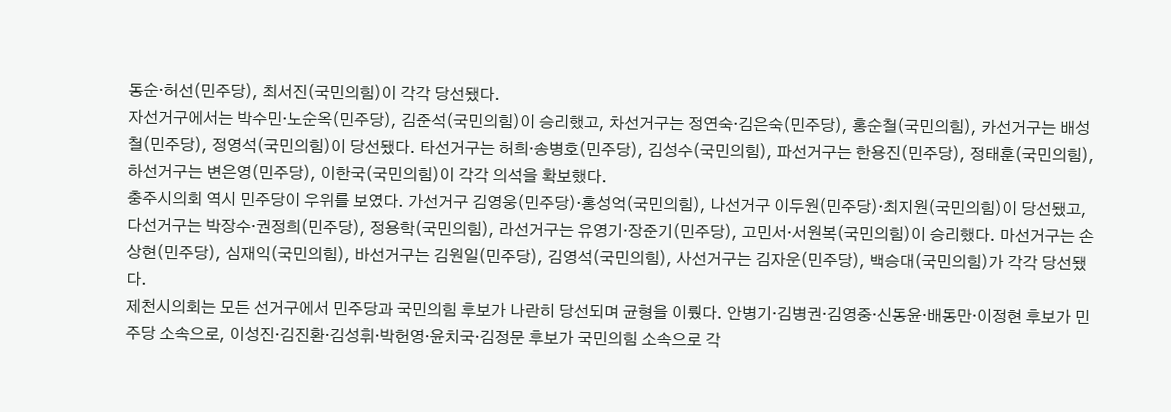동순·허선(민주당), 최서진(국민의힘)이 각각 당선됐다.
자선거구에서는 박수민·노순옥(민주당), 김준석(국민의힘)이 승리했고, 차선거구는 정연숙·김은숙(민주당), 홍순철(국민의힘), 카선거구는 배성철(민주당), 정영석(국민의힘)이 당선됐다. 타선거구는 허희·송병호(민주당), 김성수(국민의힘), 파선거구는 한용진(민주당), 정태훈(국민의힘), 하선거구는 변은영(민주당), 이한국(국민의힘)이 각각 의석을 확보했다.
충주시의회 역시 민주당이 우위를 보였다. 가선거구 김영웅(민주당)·홍성억(국민의힘), 나선거구 이두원(민주당)·최지원(국민의힘)이 당선됐고, 다선거구는 박장수·권정희(민주당), 정용학(국민의힘), 라선거구는 유영기·장준기(민주당), 고민서·서원복(국민의힘)이 승리했다. 마선거구는 손상현(민주당), 심재익(국민의힘), 바선거구는 김원일(민주당), 김영석(국민의힘), 사선거구는 김자운(민주당), 백승대(국민의힘)가 각각 당선됐다.
제천시의회는 모든 선거구에서 민주당과 국민의힘 후보가 나란히 당선되며 균형을 이뤘다. 안병기·김병권·김영중·신동윤·배동만·이정현 후보가 민주당 소속으로, 이성진·김진환·김성휘·박헌영·윤치국·김정문 후보가 국민의힘 소속으로 각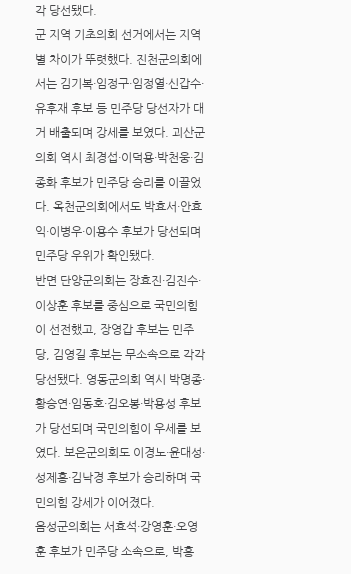각 당선됐다.
군 지역 기초의회 선거에서는 지역별 차이가 뚜렷했다. 진천군의회에서는 김기복·임정구·임정열·신갑수·유후재 후보 등 민주당 당선자가 대거 배출되며 강세를 보였다. 괴산군의회 역시 최경섭·이덕용·박천웅·김종화 후보가 민주당 승리를 이끌었다. 옥천군의회에서도 박효서·안효익·이병우·이용수 후보가 당선되며 민주당 우위가 확인됐다.
반면 단양군의회는 장효진·김진수·이상훈 후보를 중심으로 국민의힘이 선전했고, 장영갑 후보는 민주당, 김영길 후보는 무소속으로 각각 당선됐다. 영동군의회 역시 박명종·황승연·임동호·김오봉·박용성 후보가 당선되며 국민의힘이 우세를 보였다. 보은군의회도 이경노·윤대성·성제홍·김낙경 후보가 승리하며 국민의힘 강세가 이어졌다.
음성군의회는 서효석·강영훈·오영훈 후보가 민주당 소속으로, 박흥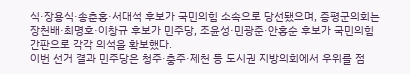식·장용식·송춘홍·서대석 후보가 국민의힘 소속으로 당선됐으며, 증평군의회는 장천배·최명호·이창규 후보가 민주당, 조윤성·민광준·안홍순 후보가 국민의힘 간판으로 각각 의석을 확보했다.
이번 선거 결과 민주당은 청주·충주·제천 등 도시권 지방의회에서 우위를 점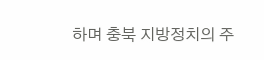하며 충북 지방정치의 주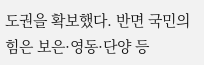도권을 확보했다. 반면 국민의힘은 보은·영동·단양 등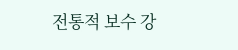전통적 보수 강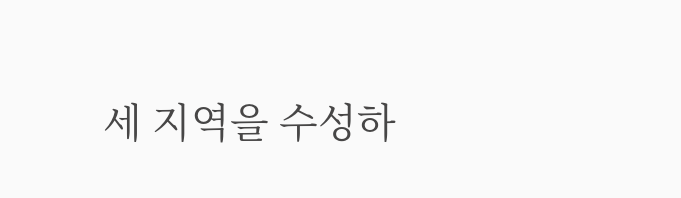세 지역을 수성하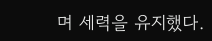며 세력을 유지했다.